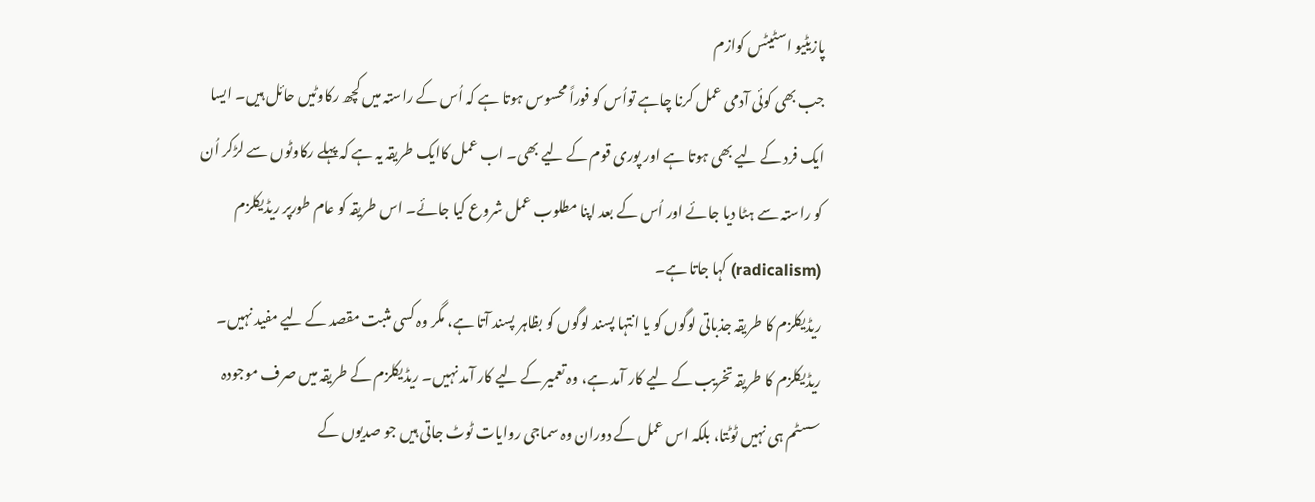پازیٹیو اسٹیٹس کوازم
جب بھی کوئی آدمی عمل کرنا چاہے تواُس کو فوراً محسوس ہوتا ہے کہ اُس کے راستہ میں کچھ رکاوٹیں حائل ہیں۔ ایسا ایک فرد کے لیے بھی ہوتا ہے اور پوری قوم کے لیے بھی۔ اب عمل کاایک طریقہ یہ ہے کہ پہلے رکاوٹوں سے لڑکر اُن کو راستہ سے ہٹا دیا جائے اور اُس کے بعد اپنا مطلوب عمل شروع کیا جائے۔ اس طریقہ کو عام طورپر ریڈیکلزم (radicalism) کہا جاتا ہے۔
ریڈیکلزم کا طریقہ جذباتی لوگوں کو یا انتہا پسند لوگوں کو بظاہر پسند آتا ہے، مگر وہ کسی مثبت مقصد کے لیے مفید نہیں۔ ریڈیکلزم کا طریقہ تخریب کے لیے کار آمد ہے، وہ تعمیر کے لیے کار آمد نہیں۔ ریڈیکلزم کے طریقہ میں صرف موجودہ سسٹم ہی نہیں ٹوٹتا، بلکہ اس عمل کے دوران وہ سماجی روایات ٹوٹ جاتی ہیں جو صدیوں کے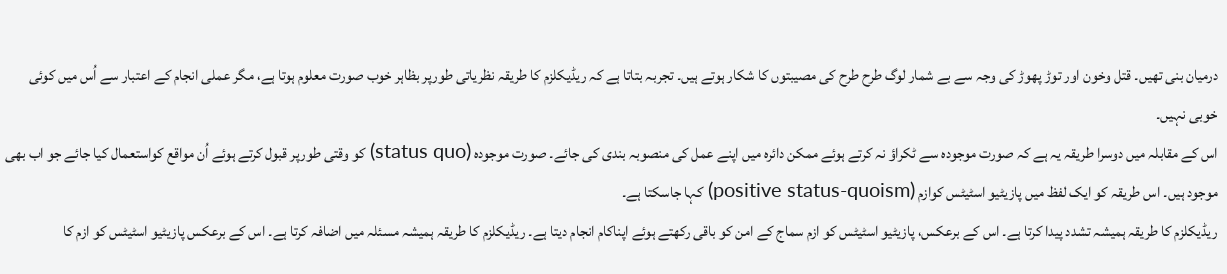درمیان بنی تھیں۔ قتل وخون اور توڑ پھوڑ کی وجہ سے بے شمار لوگ طرح طرح کی مصیبتوں کا شکار ہوتے ہیں۔ تجربہ بتاتا ہے کہ ریڈیکلزم کا طریقہ نظریاتی طورپر بظاہر خوب صورت معلوم ہوتا ہے، مگر عملی انجام کے اعتبار سے اُس میں کوئی خوبی نہیں۔
اس کے مقابلہ میں دوسرا طریقہ یہ ہے کہ صورت موجودہ سے ٹکراؤ نہ کرتے ہوئے ممکن دائرہ میں اپنے عمل کی منصوبہ بندی کی جائے۔ صورت موجودہ (status quo) کو وقتی طورپر قبول کرتے ہوئے اُن مواقع کواستعمال کیا جائے جو اب بھی موجود ہیں۔ اس طریقہ کو ایک لفظ میں پازیٹیو اسٹیٹس کوازم (positive status-quoism) کہا جاسکتا ہے۔
ریڈیکلزم کا طریقہ ہمیشہ تشدد پیدا کرتا ہے۔ اس کے برعکس، پازیٹیو اسٹیٹس کو ازم سماج کے امن کو باقی رکھتے ہوئے اپناکام انجام دیتا ہے۔ ریڈیکلزم کا طریقہ ہمیشہ مسئلہ میں اضافہ کرتا ہے۔ اس کے برعکس پازیٹیو اسٹیٹس کو ازم کا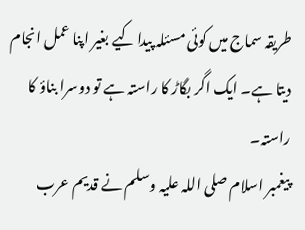طریقہ سماج میں کوئی مسئلہ پیدا کیے بغیر اپنا عمل انجام دیتا ہے۔ ایک اگر بگاڑ کا راستہ ہے تو دوسرا بناؤ کا راستہ۔
پیغمبر اسلام صلی اللہ علیہ وسلم نے قدیم عرب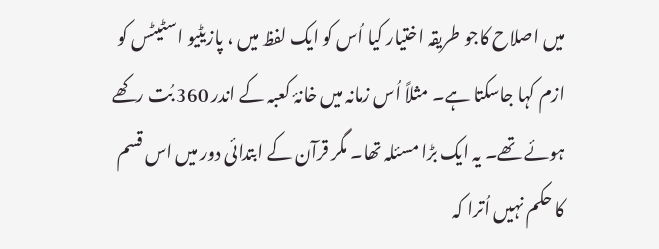میں اصلاح کاجو طریقہ اختیار کیا اُس کو ایک لفظ میں ، پازیٹیو اسٹیٹس کو ازم کہا جاسکتا ہے۔ مثلاً اُس زمانہ میں خانۂ کعبہ کے اندر 360 بُت رکھے ہوئے تھے۔ یہ ایک بڑا مسئلہ تھا۔ مگر قرآن کے ابتدائی دور میں اس قسم کا حکم نہیں اُترا کہ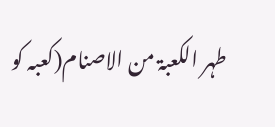طہر الکعبۃ من الاصنام(کعبہ کو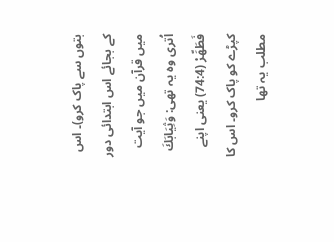بتوں سے پاک کرو)۔ اس کے بجائے اس ابتدائی دور میں قرآن میں جو آیت اُتری وہ یہ تھی: وَثِيَابَكَ فَطَهِّرْ (74:4) یعنی اپنے کپڑے کو پاک کرو۔ اس کا مطلب یہ تھا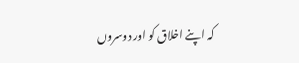کہ اپنے اخلاق کو اور دوسروں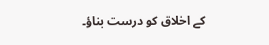کے اخلاق کو درست بناؤ۔